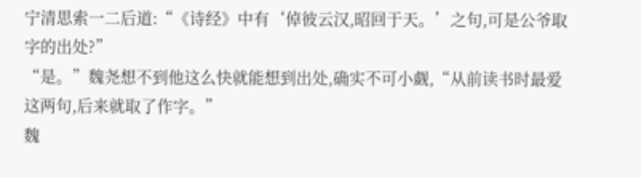宁清思索一二后道:“《诗经》中有‘倬彼云汉,昭回于天。’之句,可是公爷取字的出处?”
“是。”魏尧想不到他这么快就能想到出处,确实不可小觑,“从前读书时最爱这两句,后来就取了作字。”
魏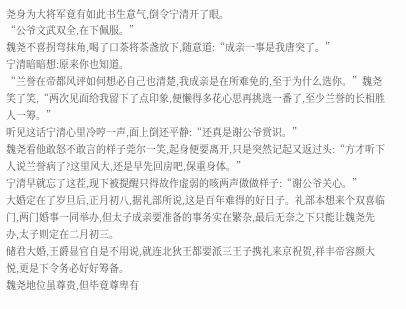尧身为大将军竟有如此书生意气,倒令宁清开了眼。
“公爷文武双全,在下佩服。”
魏尧不喜拐弯抹角,喝了口茶将茶盏放下,随意道:“成亲一事是我唐突了。”
宁清暗暗想:原来你也知道。
“兰誉在帝都风评如何想必自己也清楚,我成亲是在所难免的,至于为什么选你。”魏尧笑了笑,“两次见面给我留下了点印象,便懒得多花心思再挑选一番了,至少兰誉的长相胜人一筹。”
听见这话宁清心里冷哼一声,面上倒还平静:“还真是谢公爷赏识。”
魏尧看他敢怒不敢言的样子莞尔一笑,起身便要离开,只是突然记起又返过头:“方才听下人说兰誉病了?这里风大,还是早先回房吧,保重身体。”
宁清早就忘了这茬,现下被提醒只得故作虚弱的咳两声做做样子:“谢公爷关心。”
大婚定在了岁旦后,正月初八,据礼部所说,这是百年难得的好日子。礼部本想来个双喜临门,两门婚事一同举办,但太子成亲要准备的事务实在繁杂,最后无奈之下只能让魏尧先办,太子则定在二月初三。
储君大婚,王爵显官自是不用说,就连北狄王都要派三王子携礼来京祝贺,祥丰帝容颜大悦,更是下令务必好好筹备。
魏尧地位虽尊贵,但毕竟尊卑有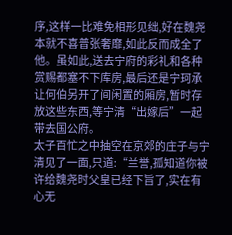序,这样一比难免相形见绌,好在魏尧本就不喜普张奢靡,如此反而成全了他。虽如此,送去宁府的彩礼和各种赏赐都塞不下库房,最后还是宁珂承让何伯另开了间闲置的厢房,暂时存放这些东西,等宁清“出嫁后”一起带去国公府。
太子百忙之中抽空在京郊的庄子与宁清见了一面,只道:“兰誉,孤知道你被许给魏尧时父皇已经下旨了,实在有心无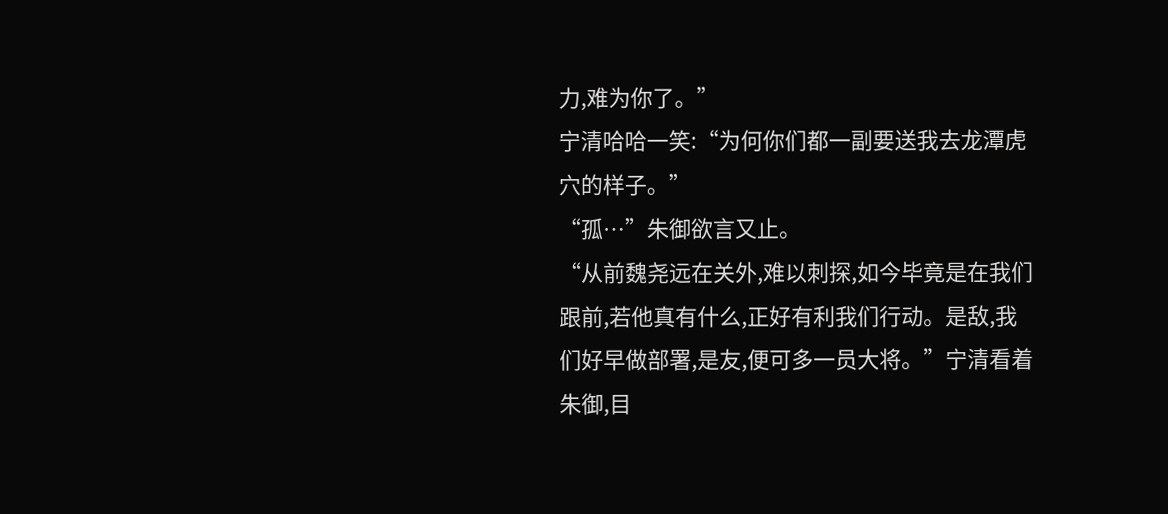力,难为你了。”
宁清哈哈一笑:“为何你们都一副要送我去龙潭虎穴的样子。”
“孤…”朱御欲言又止。
“从前魏尧远在关外,难以刺探,如今毕竟是在我们跟前,若他真有什么,正好有利我们行动。是敌,我们好早做部署,是友,便可多一员大将。”宁清看着朱御,目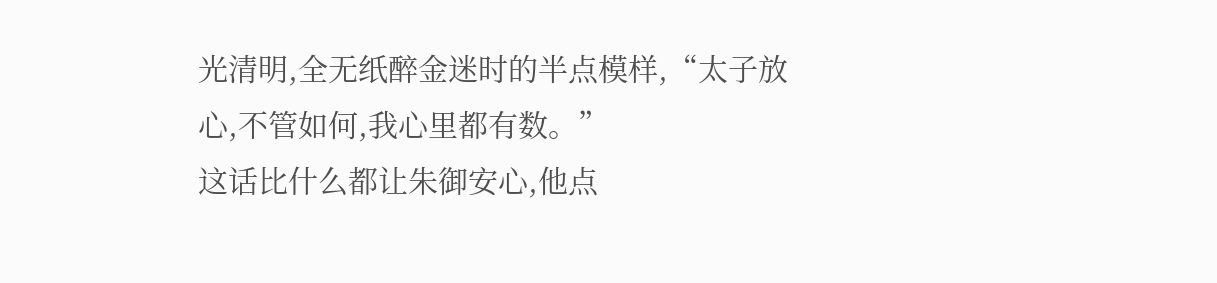光清明,全无纸醉金迷时的半点模样,“太子放心,不管如何,我心里都有数。”
这话比什么都让朱御安心,他点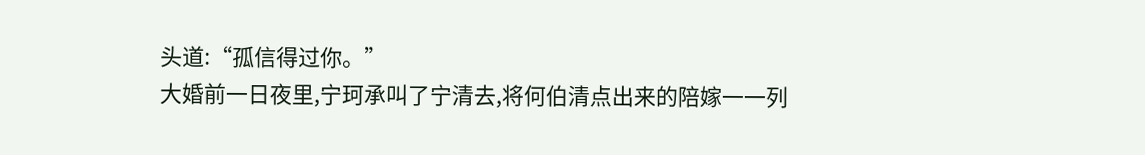头道:“孤信得过你。”
大婚前一日夜里,宁珂承叫了宁清去,将何伯清点出来的陪嫁一一列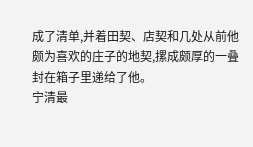成了清单,并着田契、店契和几处从前他颇为喜欢的庄子的地契,摞成颇厚的一叠封在箱子里递给了他。
宁清最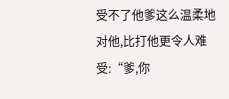受不了他爹这么温柔地对他,比打他更令人难受:“爹,你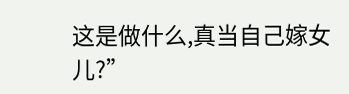这是做什么,真当自己嫁女儿?”